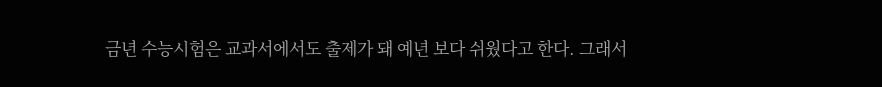금년 수능시험은 교과서에서도 출제가 돼 예년 보다 쉬웠다고 한다. 그래서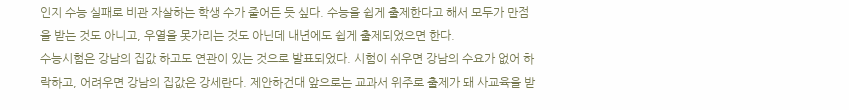인지 수능 실패로 비관 자살하는 학생 수가 줄어든 듯 싶다. 수능을 쉽게 출제한다고 해서 모두가 만점을 받는 것도 아니고, 우열을 못가리는 것도 아닌데 내년에도 쉽게 출제되었으면 한다.
수능시험은 강남의 집값 하고도 연관이 있는 것으로 발표되었다. 시험이 쉬우면 강남의 수요가 없어 하락하고, 어려우면 강남의 집값은 강세란다. 제안하건대 앞으로는 교과서 위주로 출제가 돼 사교육을 받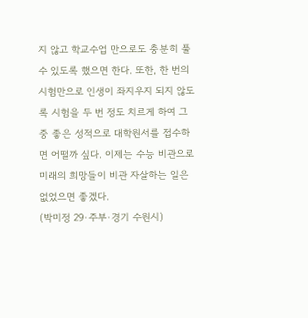지 않고 학교수업 만으로도 충분히 풀 수 있도록 했으면 한다. 또한, 한 번의 시험만으로 인생이 좌지우지 되지 않도록 시험을 두 번 정도 치르게 하여 그 중 좋은 성적으로 대학원서를 접수하면 어떨까 싶다. 이제는 수능 비관으로 미래의 희망들이 비관 자살하는 일은 없었으면 좋겠다.
(박미정 29·주부·경기 수원시)